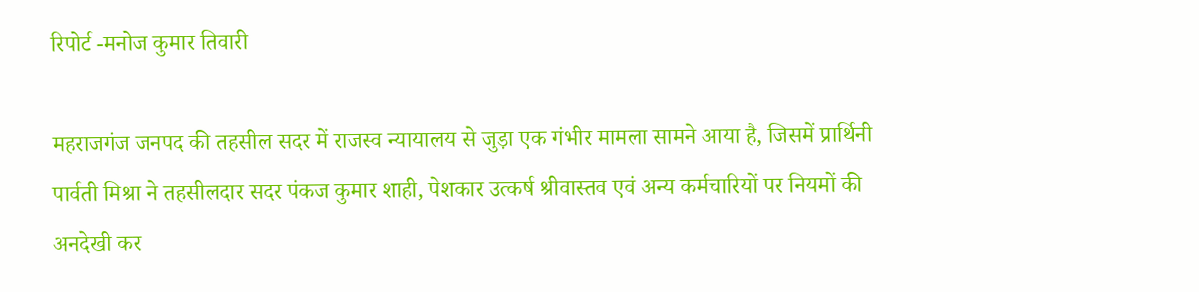रिपोर्ट -मनोज कुमार तिवारी

महराजगंज जनपद की तहसील सदर में राजस्व न्यायालय से जुड़ा एक गंभीर मामला सामने आया है, जिसमें प्रार्थिनी पार्वती मिश्रा ने तहसीलदार सदर पंकज कुमार शाही, पेशकार उत्कर्ष श्रीवास्तव एवं अन्य कर्मचारियों पर नियमों की अनदेखी कर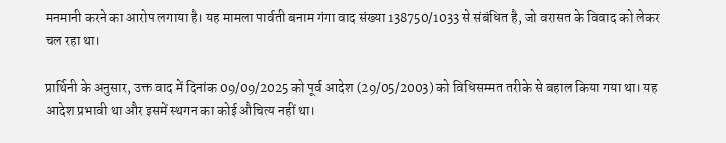मनमानी करने का आरोप लगाया है। यह मामला पार्वती बनाम गंगा वाद संख्या 138750/1033 से संबंधित है, जो वरासत के विवाद को लेकर चल रहा था।

प्रार्थिनी के अनुसार, उक्त वाद में दिनांक 09/09/2025 को पूर्व आदेश (29/05/2003) को विधिसम्मत तरीके से बहाल किया गया था। यह आदेश प्रभावी था और इसमें स्थगन का कोई औचित्य नहीं था।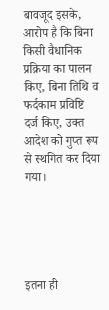बावजूद इसके, आरोप है कि बिना किसी वैधानिक प्रक्रिया का पालन किए, बिना तिथि व फर्दकाम प्रविष्टि दर्ज किए, उक्त आदेश को गुप्त रूप से स्थगित कर दिया गया।





इतना ही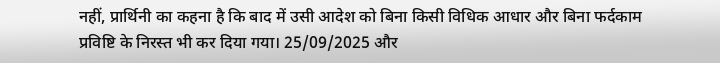नहीं, प्रार्थिनी का कहना है कि बाद में उसी आदेश को बिना किसी विधिक आधार और बिना फर्दकाम प्रविष्टि के निरस्त भी कर दिया गया। 25/09/2025 और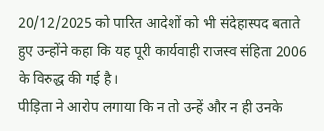20/12/2025 को पारित आदेशों को भी संदेहास्पद बताते हुए उन्होंने कहा कि यह पूरी कार्यवाही राजस्व संहिता 2006 के विरुद्ध की गई है।
पीड़िता ने आरोप लगाया कि न तो उन्हें और न ही उनके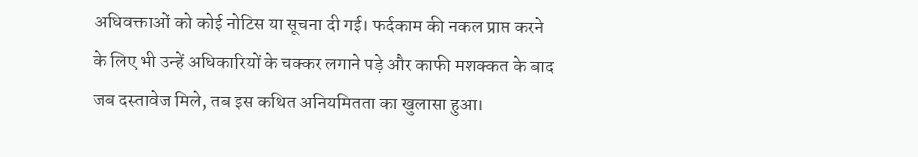अधिवक्ताओं को कोई नोटिस या सूचना दी गई। फर्दकाम की नकल प्राप्त करने के लिए भी उन्हें अधिकारियों के चक्कर लगाने पड़े और काफी मशक्कत के बाद जब दस्तावेज मिले, तब इस कथित अनियमितता का खुलासा हुआ।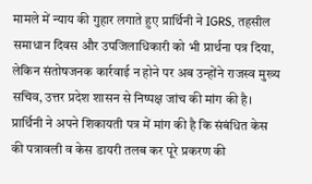मामले में न्याय की गुहार लगाते हुए प्रार्थिनी ने IGRS, तहसील समाधान दिवस और उपजिलाधिकारी को भी प्रार्थना पत्र दिया, लेकिन संतोषजनक कार्रवाई न होने पर अब उन्होंने राजस्व मुख्य सचिव, उत्तर प्रदेश शासन से निष्पक्ष जांच की मांग की है।
प्रार्थिनी ने अपने शिकायती पत्र में मांग की है कि संबंधित केस की पत्रावली व केस डायरी तलब कर पूरे प्रकरण की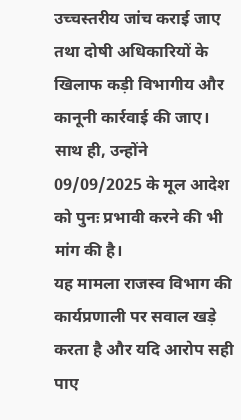उच्चस्तरीय जांच कराई जाए तथा दोषी अधिकारियों के खिलाफ कड़ी विभागीय और कानूनी कार्रवाई की जाए। साथ ही, उन्होंने 09/09/2025 के मूल आदेश को पुनः प्रभावी करने की भी मांग की है।
यह मामला राजस्व विभाग की कार्यप्रणाली पर सवाल खड़े करता है और यदि आरोप सही पाए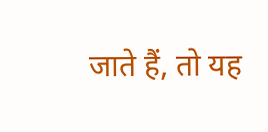जाते हैं, तो यह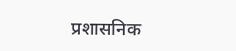प्रशासनिक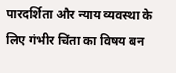पारदर्शिता और न्याय व्यवस्था के लिए गंभीर चिंता का विषय बन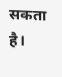सकता है।